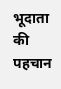भूदाता की पहचान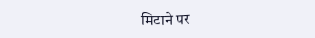मिटाने पर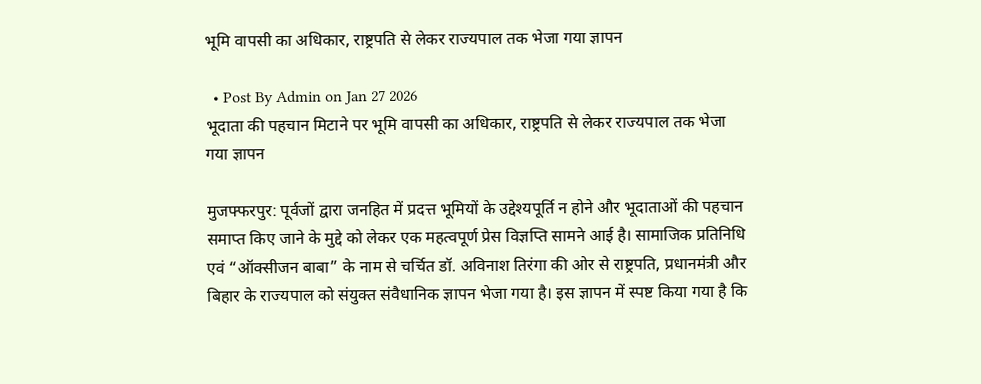भूमि वापसी का अधिकार, राष्ट्रपति से लेकर राज्यपाल तक भेजा गया ज्ञापन

  • Post By Admin on Jan 27 2026
भूदाता की पहचान मिटाने पर भूमि वापसी का अधिकार, राष्ट्रपति से लेकर राज्यपाल तक भेजा गया ज्ञापन

मुजफ्फरपुर: पूर्वजों द्वारा जनहित में प्रदत्त भूमियों के उद्देश्यपूर्ति न होने और भूदाताओं की पहचान समाप्त किए जाने के मुद्दे को लेकर एक महत्वपूर्ण प्रेस विज्ञप्ति सामने आई है। सामाजिक प्रतिनिधि एवं “ऑक्सीजन बाबा” के नाम से चर्चित डॉ. अविनाश तिरंगा की ओर से राष्ट्रपति, प्रधानमंत्री और बिहार के राज्यपाल को संयुक्त संवैधानिक ज्ञापन भेजा गया है। इस ज्ञापन में स्पष्ट किया गया है कि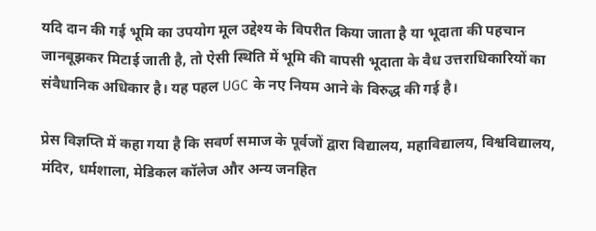यदि दान की गई भूमि का उपयोग मूल उद्देश्य के विपरीत किया जाता है या भूदाता की पहचान जानबूझकर मिटाई जाती है, तो ऐसी स्थिति में भूमि की वापसी भूदाता के वैध उत्तराधिकारियों का संवैधानिक अधिकार है। यह पहल UGC के नए नियम आने के विरुद्ध की गई है।

प्रेस विज्ञप्ति में कहा गया है कि सवर्ण समाज के पूर्वजों द्वारा विद्यालय, महाविद्यालय, विश्वविद्यालय, मंदिर, धर्मशाला, मेडिकल कॉलेज और अन्य जनहित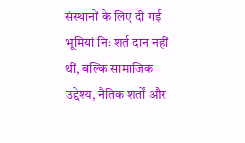संस्थानों के लिए दी गई भूमियां निः शर्त दान नहीं थीं, बल्कि सामाजिक उद्देश्य, नैतिक शर्तों और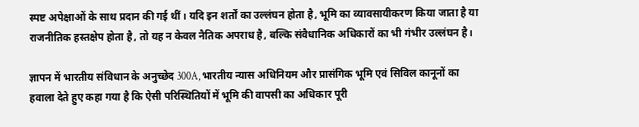स्पष्ट अपेक्षाओं के साथ प्रदान की गई थीं। यदि इन शर्तों का उल्लंघन होता है, भूमि का व्यावसायीकरण किया जाता है या राजनीतिक हस्तक्षेप होता है, तो यह न केवल नैतिक अपराध है, बल्कि संवैधानिक अधिकारों का भी गंभीर उल्लंघन है।

ज्ञापन में भारतीय संविधान के अनुच्छेद 300A, भारतीय न्यास अधिनियम और प्रासंगिक भूमि एवं सिविल कानूनों का हवाला देते हुए कहा गया है कि ऐसी परिस्थितियों में भूमि की वापसी का अधिकार पूरी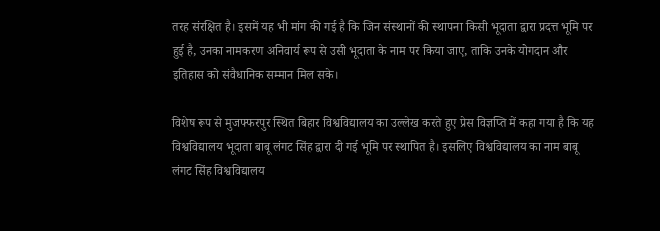तरह संरक्षित है। इसमें यह भी मांग की गई है कि जिन संस्थानों की स्थापना किसी भूदाता द्वारा प्रदत्त भूमि पर हुई है, उनका नामकरण अनिवार्य रूप से उसी भूदाता के नाम पर किया जाए, ताकि उनके योगदान और इतिहास को संवैधानिक सम्मान मिल सके।

विशेष रूप से मुजफ्फरपुर स्थित बिहार विश्वविद्यालय का उल्लेख करते हुए प्रेस विज्ञप्ति में कहा गया है कि यह विश्वविद्यालय भूदाता बाबू लंगट सिंह द्वारा दी गई भूमि पर स्थापित है। इसलिए विश्वविद्यालय का नाम बाबू लंगट सिंह विश्वविद्यालय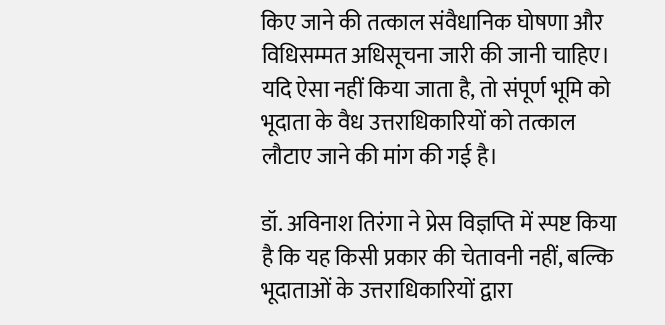किए जाने की तत्काल संवैधानिक घोषणा और विधिसम्मत अधिसूचना जारी की जानी चाहिए। यदि ऐसा नहीं किया जाता है, तो संपूर्ण भूमि को भूदाता के वैध उत्तराधिकारियों को तत्काल लौटाए जाने की मांग की गई है।

डॉ. अविनाश तिरंगा ने प्रेस विज्ञप्ति में स्पष्ट किया है कि यह किसी प्रकार की चेतावनी नहीं, बल्कि भूदाताओं के उत्तराधिकारियों द्वारा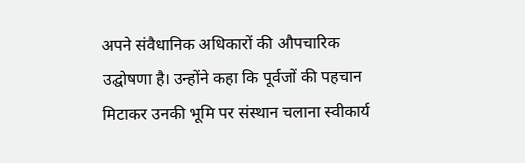अपने संवैधानिक अधिकारों की औपचारिक उद्घोषणा है। उन्होंने कहा कि पूर्वजों की पहचान मिटाकर उनकी भूमि पर संस्थान चलाना स्वीकार्य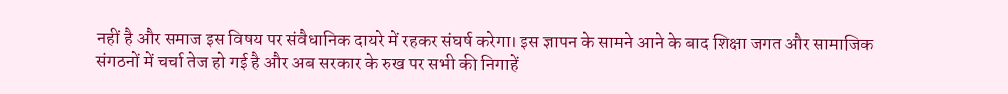नहीं है और समाज इस विषय पर संवैधानिक दायरे में रहकर संघर्ष करेगा। इस ज्ञापन के सामने आने के बाद शिक्षा जगत और सामाजिक संगठनों में चर्चा तेज हो गई है और अब सरकार के रुख पर सभी की निगाहें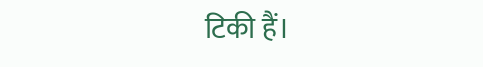टिकी हैं।